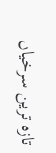تازہ ترین سرخیاں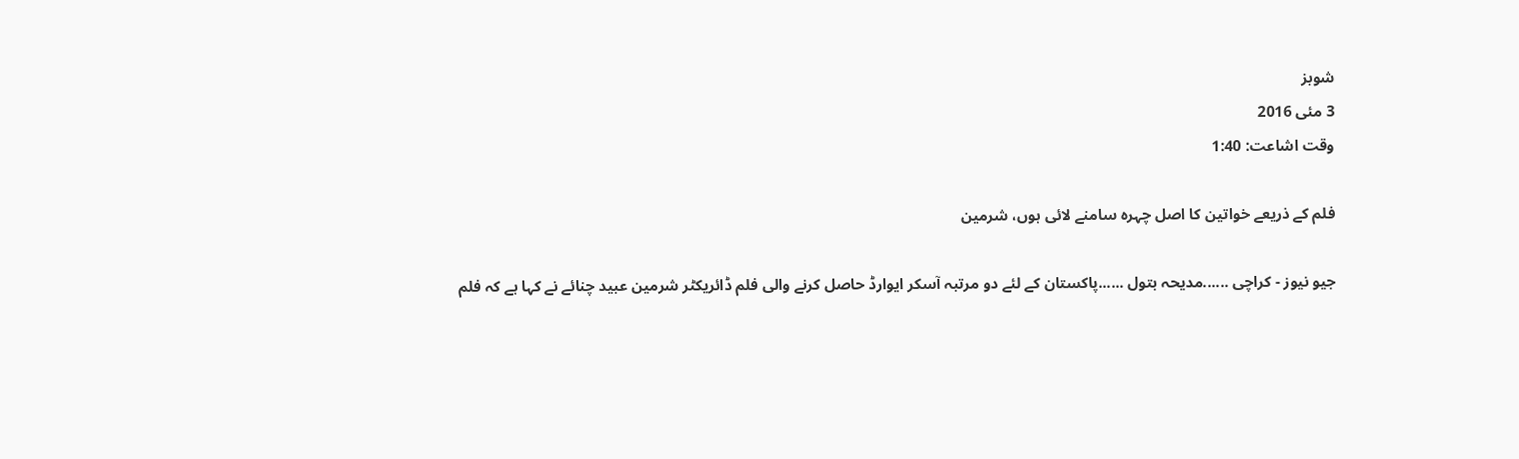شوبز
3 مئی 2016
وقت اشاعت: 1:40

فلم کے ذریعے خواتین کا اصل چہرہ سامنے لائی ہوں، شرمین

جیو نیوز - کراچی ......مدیحہ بتول ......پاکستان کے لئے دو مرتبہ آسکر ایوارڈ حاصل کرنے والی فلم ڈائریکٹر شرمین عبید چنائے نے کہا ہے کہ فلم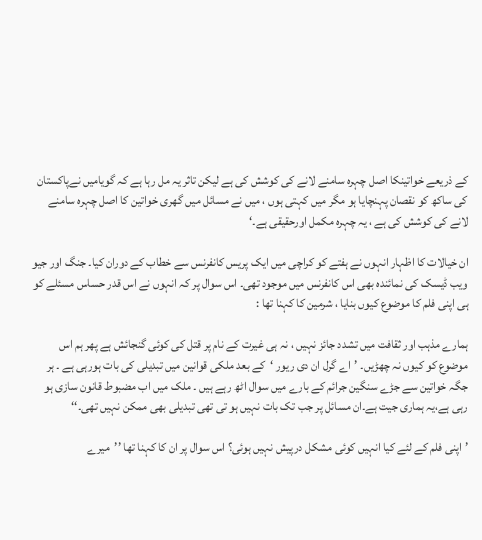کے ذریعے خواتینکا اصل چہرہ سامنے لانے کی کوشش کی ہے لیکن تاثر یہ مل رہا ہے کہ گویامیں نےپاکستان کی ساکھ کو نقصان پہنچایا ہو مگر میں کہتی ہوں ، میں نے مسائل میں گھری خواتین کا اصل چہرہ سامنے لانے کی کوشش کی ہے ، یہ چہرہ مکمل اورحقیقی ہے۔‘

ان خیالات کا اظہار انہوں نے ہفتے کو کراچی میں ایک پریس کانفرنس سے خطاب کے دوران کیا۔ جنگ اور جیو ویب ڈیسک کی نمائندہ بھی اس کانفرنس میں موجود تھی۔ اس سوال پر کہ انہوں نے اس قدر حساس مسئلے کو ہی اپنی فلم کا موضوع کیوں بنایا ، شرمین کا کہنا تھا :

ہمارے مذہب اور ثقافت میں تشدد جائز نہیں ، نہ ہی غیرت کے نام پر قتل کی کوئی گنجائش ہے پھر ہم اس موضوع کو کیوں نہ چھڑیں۔ ’اے گرل ان دی ریور ‘کے بعد ملکی قوانین میں تبدیلی کی بات ہورہی ہے ۔ ہر جگہ خواتین سے جڑے سنگین جرائم کے بارے میں سوال اٹھ رہے ہیں ۔ ملک میں اب مضبوط قانون سازی ہو رہی ہے،یہ ہماری جیت ہے۔ان مسائل پر جب تک بات نہیں ہو تی تھی تبدیلی بھی ممکن نہیں تھی۔‘‘

’اپنی فلم کے لئے کیا انہیں کوئی مشکل درپیش نہیں ہوئی؟ اس سوال پر ان کا کہنا تھا ’’میرے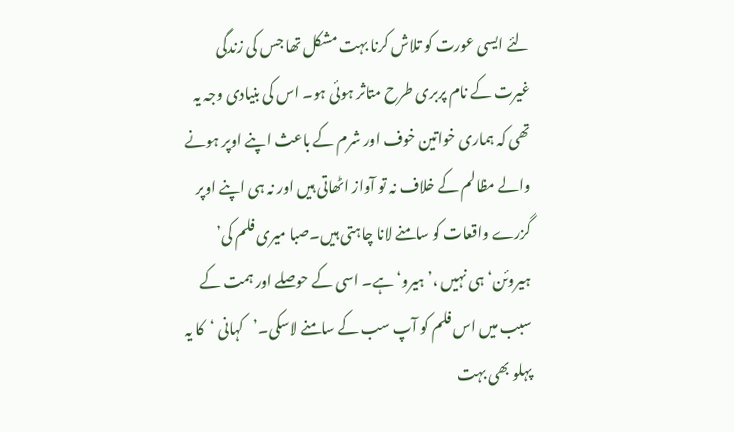لئے ایسی عورت کو تلاش کرنا بہت مشکل تھا جس کی زندگی غیرت کے نام پربری طرح متاثر ہوئی ہو۔ اس کی بنیادی وجہ یہ تھی کہ ہماری خواتین خوف اور شرم کے باعث اپنے اوپر ہونے والے مظالم کے خلاف نہ تو آواز اٹھاتی ہیں اور نہ ہی اپنے اوپر گزرے واقعات کو سامنے لانا چاہتی ہیں۔صبا میری فلم کی’ ہیروئن‘ ہی نہیں ،’ ہیرو‘ ہے۔ اسی کے حوصلے اور ہمت کے سبب میں اس فلم کو آپ سب کے سامنے لاسکی۔’کہانی ‘کا یہ پہلو بھی بہت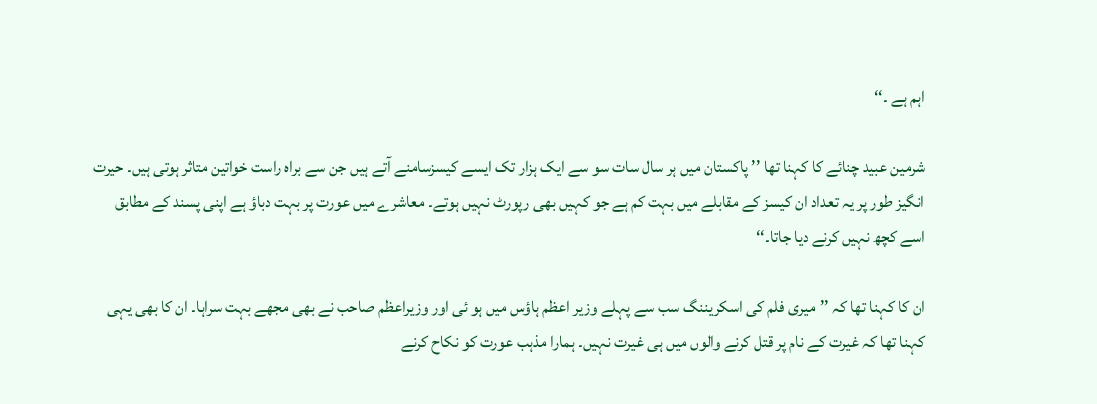اہم ہے ۔‘‘

شرمین عبید چنائے کا کہنا تھا ’’ پاکستان میں ہر سال سات سو سے ایک ہزار تک ایسے کیسزسامنے آتے ہیں جن سے براہ راست خواتین متاثر ہوتی ہیں۔ حیرت انگیز طور پر یہ تعداد ان کیسز کے مقابلے میں بہت کم ہے جو کہیں بھی رپورٹ نہیں ہوتے۔ معاشرے میں عورت پر بہت دباؤ ہے اپنی پسند کے مطابق اسے کچھ نہیں کرنے دیا جاتا۔‘‘

ان کا کہنا تھا کہ ’’میری فلم کی اسکریننگ سب سے پہلے وزیر اعظم ہاؤس میں ہو ئی اور وزیراعظم صاحب نے بھی مجھے بہت سراہا۔ ان کا بھی یہی کہنا تھا کہ غیرت کے نام پر قتل کرنے والوں میں ہی غیرت نہیں۔ ہمارا مذہب عورت کو نکاح کرنے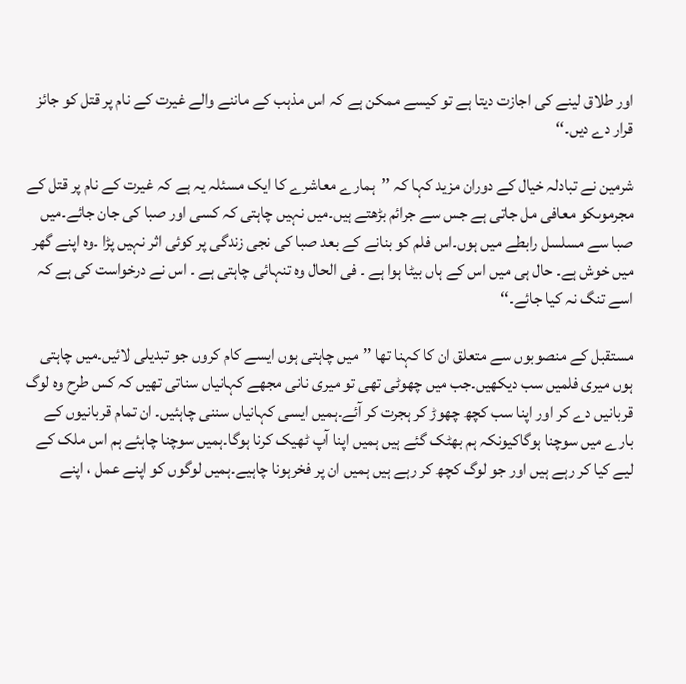اور طلاق لینے کی اجازت دیتا ہے تو کیسے ممکن ہے کہ اس مذہب کے ماننے والے غیرت کے نام پر قتل کو جائز قرار دے دیں۔‘‘

شرمین نے تبادلہ خیال کے دوران مزید کہا کہ ’’ہمارے معاشرے کا ایک مسئلہ یہ ہے کہ غیرت کے نام پر قتل کے مجرموںکو معافی مل جاتی ہے جس سے جرائم بڑھتے ہیں۔میں نہیں چاہتی کہ کسی اور صبا کی جان جائے۔میں صبا سے مسلسل رابطے میں ہوں۔اس فلم کو بنانے کے بعد صبا کی نجی زندگی پر کوئی اثر نہیں پڑا ۔وہ اپنے گھر میں خوش ہے۔ حال ہی میں اس کے ہاں بیٹا ہوا ہے ۔ فی الحال وہ تنہائی چاہتی ہے ۔ اس نے درخواست کی ہے کہ اسے تنگ نہ کیا جائے۔‘‘

مستقبل کے منصوبوں سے متعلق ان کا کہنا تھا ’’میں چاہتی ہوں ایسے کام کروں جو تبدیلی لائیں۔میں چاہتی ہوں میری فلمیں سب دیکھیں۔جب میں چھوٹی تھی تو میری نانی مجھے کہانیاں سناتی تھیں کہ کس طرح وہ لوگ قربانیں دے کر اور اپنا سب کچھ چھوڑ کر ہجرت کر آئے۔ہمیں ایسی کہانیاں سننی چاہئیں۔ ان تمام قربانیوں کے بارے میں سوچنا ہوگاکیونکہ ہم بھٹک گئے ہیں ہمیں اپنا آپ ٹھیک کرنا ہوگا۔ہمیں سوچنا چاہئے ہم اس ملک کے لیے کیا کر رہے ہیں اور جو لوگ کچھ کر رہے ہیں ہمیں ان پر فخرہونا چاہیے۔ہمیں لوگوں کو اپنے عمل ، اپنے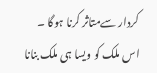کردار سےمتاثر کرنا ہوگا ۔ اس ملک کو ویسا ہی ملک بنانا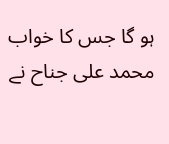ہو گا جس کا خواب محمد علی جناح نے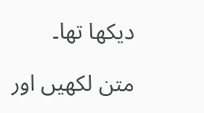دیکھا تھا۔

متن لکھیں اور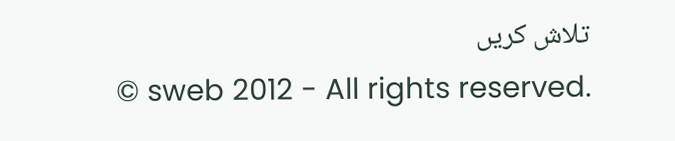تلاش کریں
© sweb 2012 - All rights reserved.